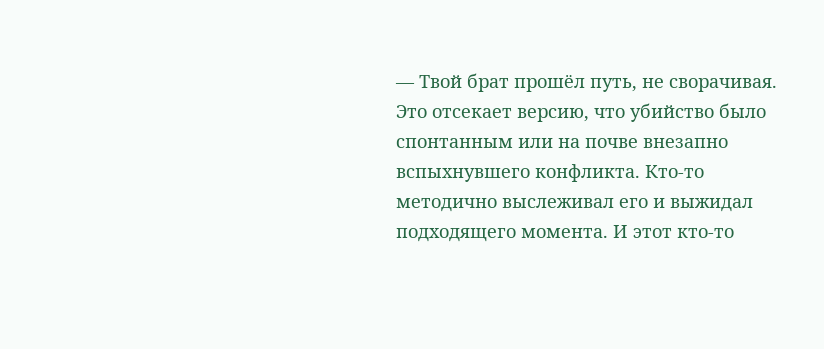— Твой брат прошёл путь, не сворачивая. Это отсекает версию, что убийство было спонтанным или на почве внезапно вспыхнувшего конфликта. Кто-то методично выслеживал его и выжидал подходящего момента. И этот кто-то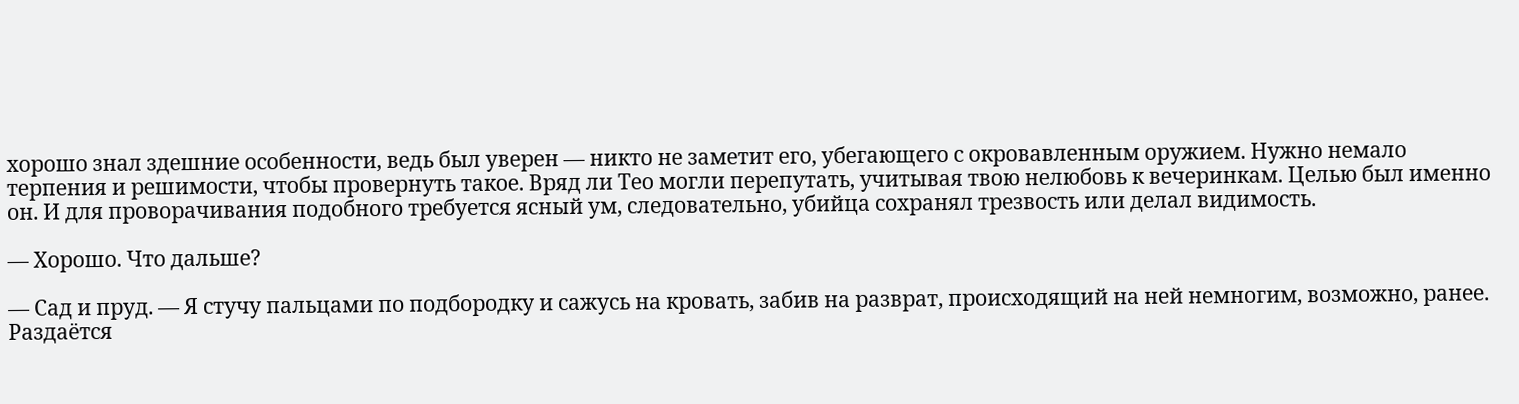хорошо знал здешние особенности, ведь был уверен — никто не заметит его, убегающего с окровавленным оружием. Нужно немало терпения и решимости, чтобы провернуть такое. Вряд ли Тео могли перепутать, учитывая твою нелюбовь к вечеринкам. Целью был именно он. И для проворачивания подобного требуется ясный ум, следовательно, убийца сохранял трезвость или делал видимость.

— Хорошо. Что дальше?

— Сад и пруд. — Я стучу пальцами по подбородку и сажусь на кровать, забив на разврат, происходящий на ней немногим, возможно, ранее. Раздаётся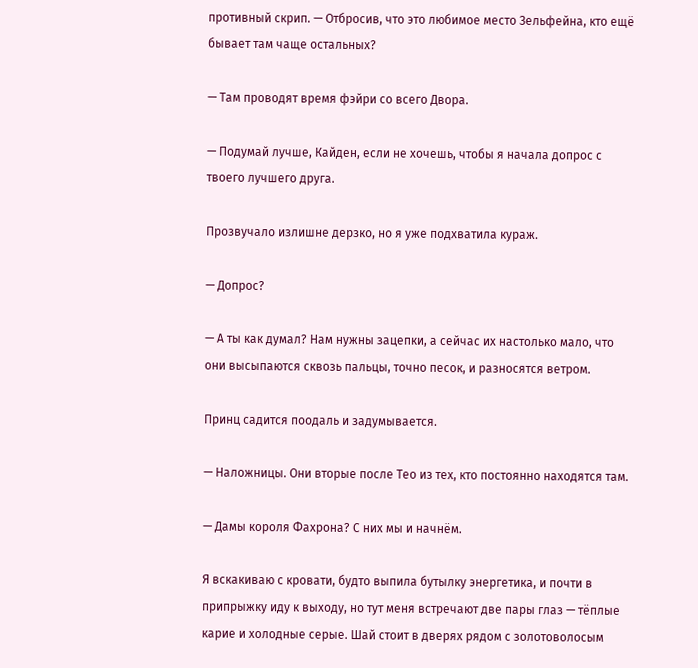противный скрип. — Отбросив, что это любимое место Зельфейна, кто ещё бывает там чаще остальных?

— Там проводят время фэйри со всего Двора.

— Подумай лучше, Кайден, если не хочешь, чтобы я начала допрос с твоего лучшего друга.

Прозвучало излишне дерзко, но я уже подхватила кураж.

— Допрос?

— А ты как думал? Нам нужны зацепки, а сейчас их настолько мало, что они высыпаются сквозь пальцы, точно песок, и разносятся ветром.

Принц садится поодаль и задумывается.

— Наложницы. Они вторые после Тео из тех, кто постоянно находятся там.

— Дамы короля Фахрона? С них мы и начнём.

Я вскакиваю с кровати, будто выпила бутылку энергетика, и почти в припрыжку иду к выходу, но тут меня встречают две пары глаз — тёплые карие и холодные серые. Шай стоит в дверях рядом с золотоволосым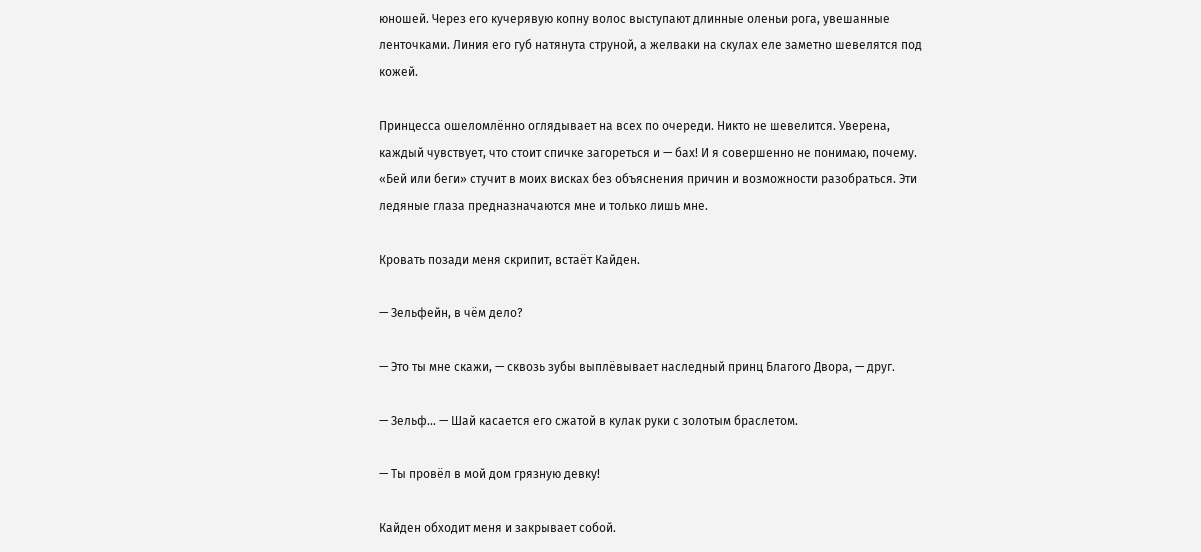юношей. Через его кучерявую копну волос выступают длинные оленьи рога, увешанные ленточками. Линия его губ натянута струной, а желваки на скулах еле заметно шевелятся под кожей.

Принцесса ошеломлённо оглядывает на всех по очереди. Никто не шевелится. Уверена, каждый чувствует, что стоит спичке загореться и — бах! И я совершенно не понимаю, почему. «Бей или беги» стучит в моих висках без объяснения причин и возможности разобраться. Эти ледяные глаза предназначаются мне и только лишь мне.

Кровать позади меня скрипит, встаёт Кайден.

— Зельфейн, в чём дело?

— Это ты мне скажи, — сквозь зубы выплёвывает наследный принц Благого Двора, — друг.

— Зельф… — Шай касается его сжатой в кулак руки с золотым браслетом.

— Ты провёл в мой дом грязную девку!

Кайден обходит меня и закрывает собой.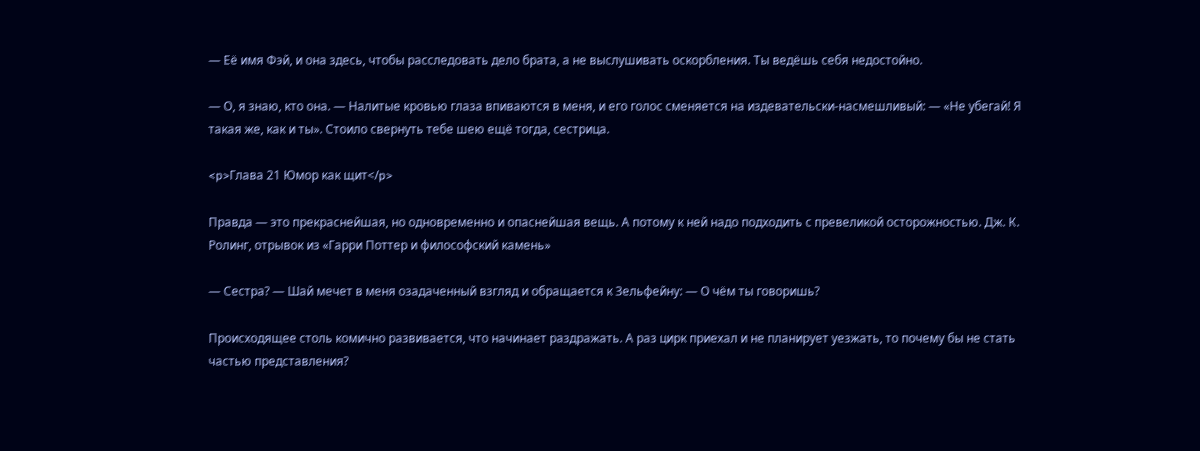— Её имя Фэй, и она здесь, чтобы расследовать дело брата, а не выслушивать оскорбления. Ты ведёшь себя недостойно.

— О, я знаю, кто она. — Налитые кровью глаза впиваются в меня, и его голос сменяется на издевательски-насмешливый: — «Не убегай! Я такая же, как и ты». Стоило свернуть тебе шею ещё тогда, сестрица.

<p>Глава 21 Юмор как щит</p>

Правда — это прекраснейшая, но одновременно и опаснейшая вещь. А потому к ней надо подходить с превеликой осторожностью. Дж. К. Ролинг, отрывок из «Гарри Поттер и философский камень»

— Сестра? — Шай мечет в меня озадаченный взгляд и обращается к Зельфейну: — О чём ты говоришь?

Происходящее столь комично развивается, что начинает раздражать. А раз цирк приехал и не планирует уезжать, то почему бы не стать частью представления?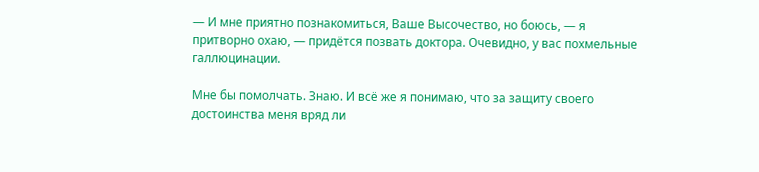— И мне приятно познакомиться, Ваше Высочество, но боюсь, — я притворно охаю, — придётся позвать доктора. Очевидно, у вас похмельные галлюцинации.

Мне бы помолчать. Знаю. И всё же я понимаю, что за защиту своего достоинства меня вряд ли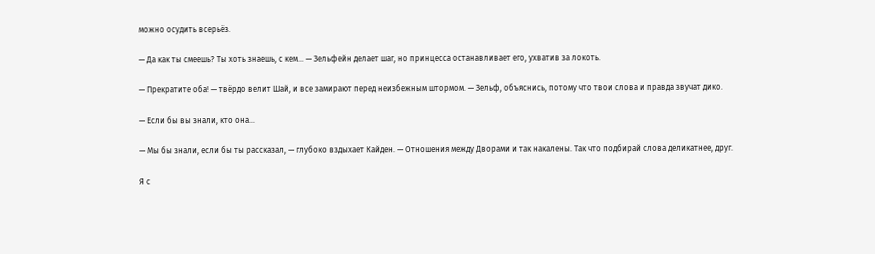можно осудить всерьёз.

— Да как ты смеешь? Ты хоть знаешь, с кем… — Зельфейн делает шаг, но принцесса останавливает его, ухватив за локоть.

— Прекратите оба! — твёрдо велит Шай, и все замирают перед неизбежным штормом. — Зельф, объяснись, потому что твои слова и правда звучат дико.

— Если бы вы знали, кто она…

— Мы бы знали, если бы ты рассказал, — глубоко вздыхает Кайден. — Отношения между Дворами и так накалены. Так что подбирай слова деликатнее, друг.

Я с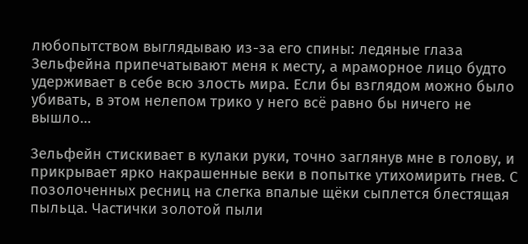любопытством выглядываю из-за его спины: ледяные глаза Зельфейна припечатывают меня к месту, а мраморное лицо будто удерживает в себе всю злость мира. Если бы взглядом можно было убивать, в этом нелепом трико у него всё равно бы ничего не вышло…

Зельфейн стискивает в кулаки руки, точно заглянув мне в голову, и прикрывает ярко накрашенные веки в попытке утихомирить гнев. С позолоченных ресниц на слегка впалые щёки сыплется блестящая пыльца. Частички золотой пыли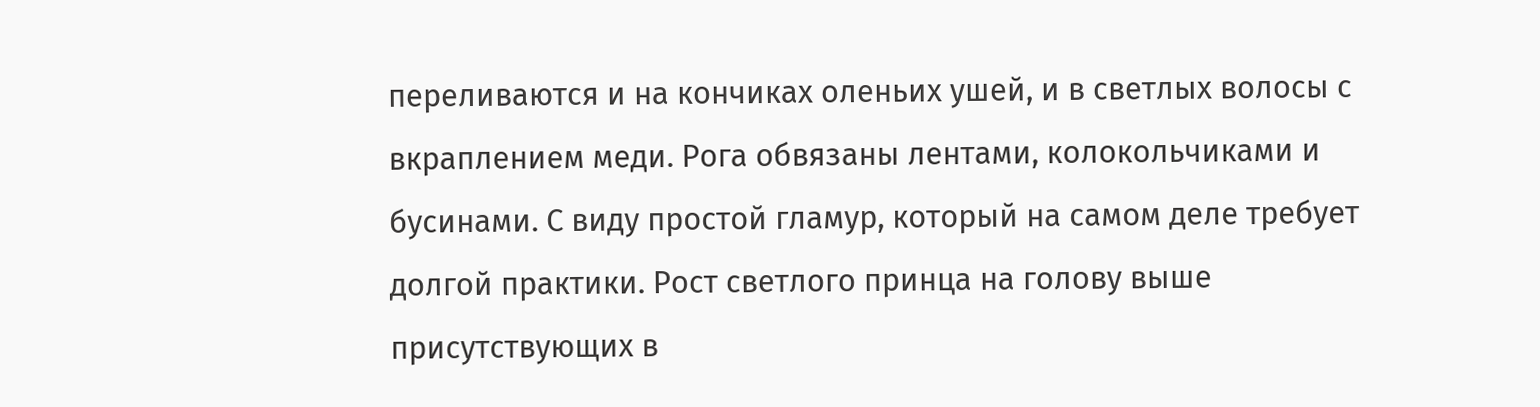переливаются и на кончиках оленьих ушей, и в светлых волосы с вкраплением меди. Рога обвязаны лентами, колокольчиками и бусинами. С виду простой гламур, который на самом деле требует долгой практики. Рост светлого принца на голову выше присутствующих в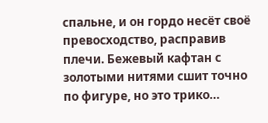спальне, и он гордо несёт своё превосходство, расправив плечи. Бежевый кафтан с золотыми нитями сшит точно по фигуре, но это трико…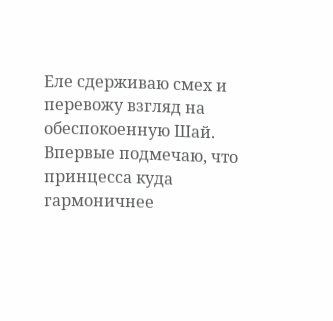Еле сдерживаю смех и перевожу взгляд на обеспокоенную Шай. Впервые подмечаю, что принцесса куда гармоничнее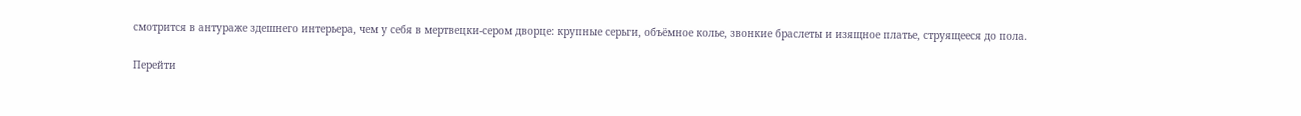смотрится в антураже здешнего интерьера, чем у себя в мертвецки-сером дворце: крупные серьги, объёмное колье, звонкие браслеты и изящное платье, струящееся до пола.

Перейти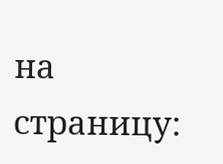на страницу: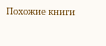Похожие книги